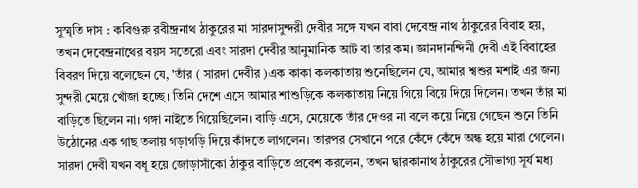সুস্মৃতি দাস : কবিগুরু রবীন্দ্রনাথ ঠাকুরের মা সারদাসুন্দরী দেবীর সঙ্গে যখন বাবা দেবেন্দ্র নাথ ঠাকুরের বিবাহ হয়, তখন দেবেন্দ্রনাথের বয়স সতেরো এবং সারদা দেবীর আনুমানিক আট বা তার কম। জ্ঞানদানন্দিনী দেবী এই বিবাহের বিবরণ দিয়ে বলেছেন যে, 'তাঁর ( সারদা দেবীর )এক কাকা কলকাতায় শুনেছিলেন যে, আমার শ্বশুর মশাই এর জন্য সুন্দরী মেয়ে খোঁজা হচ্ছে। তিনি দেশে এসে আমার শাশুড়িকে কলকাতায় নিয়ে গিয়ে বিয়ে দিয়ে দিলেন। তখন তাঁর মা বাড়িতে ছিলেন না। গঙ্গা নাইতে গিয়েছিলেন। বাড়ি এসে, মেয়েকে তাঁর দেওর না বলে কয়ে নিয়ে গেছেন শুনে তিনি উঠোনের এক গাছ তলায় গড়াগড়ি দিয়ে কাঁদতে লাগলেন। তারপর সেখানে পরে কেঁদে কেঁদে অন্ধ হয়ে মারা গেলেন।
সারদা দেবী যখন বধূ হয়ে জোড়াসাঁকো ঠাকুর বাড়িতে প্রবেশ করলেন, তখন দ্বারকানাথ ঠাকুরের সৌভাগ্য সূর্য মধ্য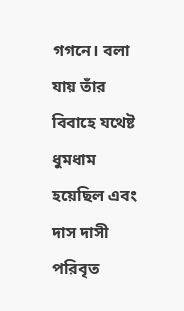গগনে। বলা যায় তাঁর বিবাহে যথেষ্ট ধুমধাম হয়েছিল এবং দাস দাসী পরিবৃত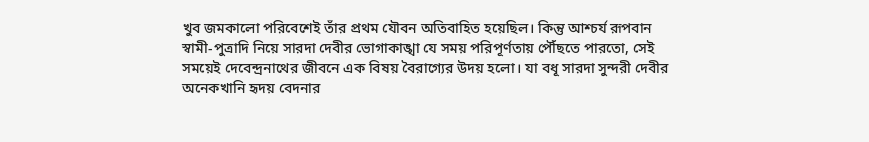খুব জমকালো পরিবেশেই তাঁর প্রথম যৌবন অতিবাহিত হয়েছিল। কিন্তু আশ্চর্য রূপবান স্বামী-পুত্রাদি নিয়ে সারদা দেবীর ভোগাকাঙ্খা যে সময় পরিপূর্ণতায় পৌঁছতে পারতো, সেই সময়েই দেবেন্দ্রনাথের জীবনে এক বিষয় বৈরাগ্যের উদয় হলো। যা বধূ সারদা সুন্দরী দেবীর অনেকখানি হৃদয় বেদনার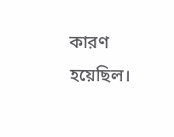কারণ হয়েছিল।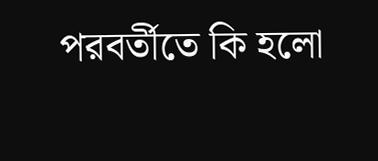পরবর্তীতে কি হলো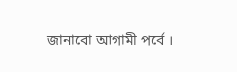জানাবো আগামী পর্বে ।